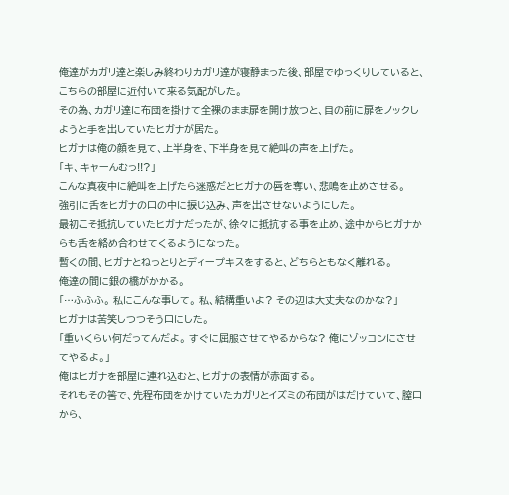俺達がカガリ達と楽しみ終わりカガリ達が寝静まった後、部屋でゆっくりしていると、こちらの部屋に近付いて来る気配がした。
その為、カガリ達に布団を掛けて全裸のまま扉を開け放つと、目の前に扉をノックしようと手を出していたヒガナが居た。
ヒガナは俺の顔を見て、上半身を、下半身を見て絶叫の声を上げた。
「キ、キャーんむっ!!?」
こんな真夜中に絶叫を上げたら迷惑だとヒガナの唇を奪い、悲鳴を止めさせる。
強引に舌をヒガナの口の中に捩じ込み、声を出させないようにした。
最初こそ抵抗していたヒガナだったが、徐々に抵抗する事を止め、途中からヒガナからも舌を絡め合わせてくるようになった。
暫くの間、ヒガナとねっとりとディープキスをすると、どちらともなく離れる。
俺達の間に銀の橋がかかる。
「…ふふふ。 私にこんな事して。 私、結構重いよ? その辺は大丈夫なのかな?」
ヒガナは苦笑しつつそう口にした。
「重いくらい何だってんだよ。 すぐに屈服させてやるからな? 俺にゾッコンにさせてやるよ。」
俺はヒガナを部屋に連れ込むと、ヒガナの表情が赤面する。
それもその筈で、先程布団をかけていたカガリとイズミの布団がはだけていて、膣口から、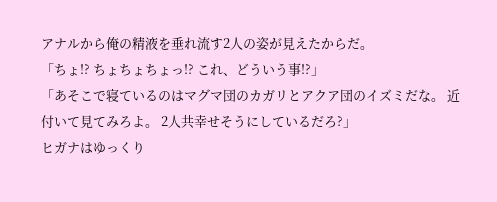アナルから俺の精液を垂れ流す2人の姿が見えたからだ。
「ちょ!? ちょちょちょっ!? これ、どういう事!?」
「あそこで寝ているのはマグマ団のカガリとアクア団のイズミだな。 近付いて見てみろよ。 2人共幸せそうにしているだろ?」
ヒガナはゆっくり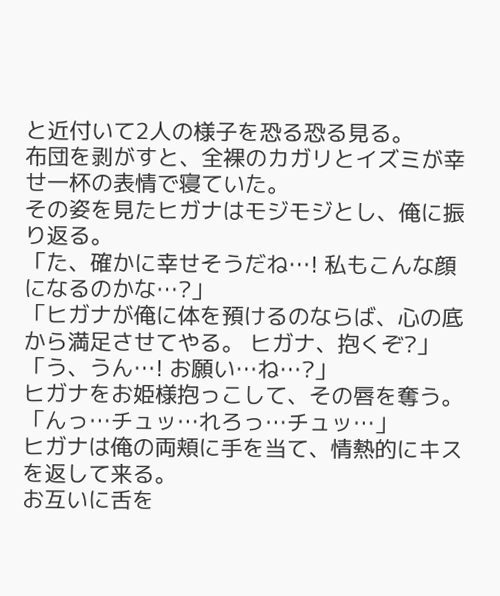と近付いて2人の様子を恐る恐る見る。
布団を剥がすと、全裸のカガリとイズミが幸せ一杯の表情で寝ていた。
その姿を見たヒガナはモジモジとし、俺に振り返る。
「た、確かに幸せそうだね…! 私もこんな顔になるのかな…?」
「ヒガナが俺に体を預けるのならば、心の底から満足させてやる。 ヒガナ、抱くぞ?」
「う、うん…! お願い…ね…?」
ヒガナをお姫様抱っこして、その唇を奪う。
「んっ…チュッ…れろっ…チュッ…」
ヒガナは俺の両頬に手を当て、情熱的にキスを返して来る。
お互いに舌を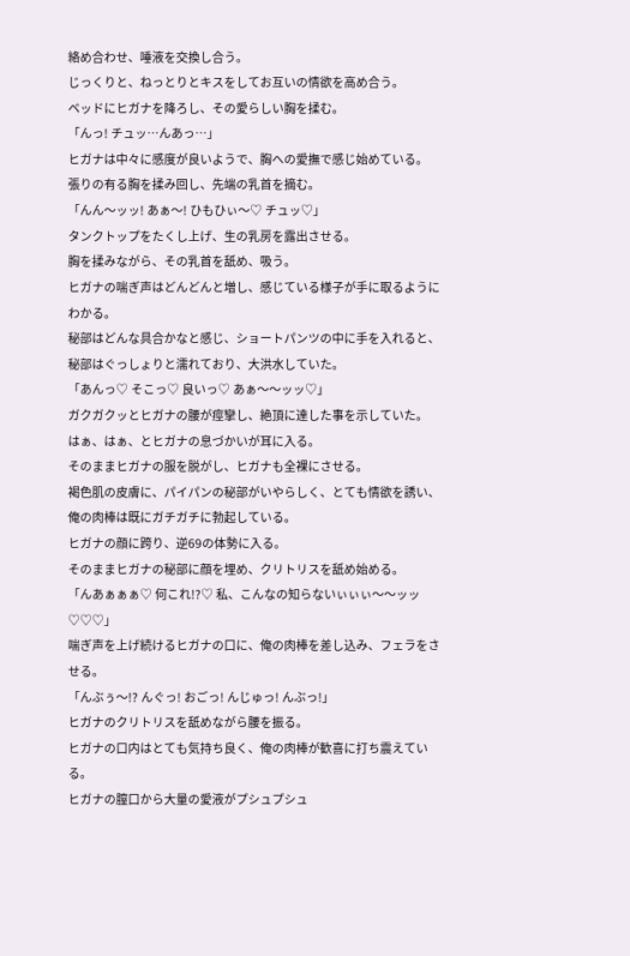絡め合わせ、唾液を交換し合う。
じっくりと、ねっとりとキスをしてお互いの情欲を高め合う。
ベッドにヒガナを降ろし、その愛らしい胸を揉む。
「んっ! チュッ…んあっ…」
ヒガナは中々に感度が良いようで、胸への愛撫で感じ始めている。
張りの有る胸を揉み回し、先端の乳首を摘む。
「んん〜ッッ! あぁ〜! ひもひぃ〜♡ チュッ♡」
タンクトップをたくし上げ、生の乳房を露出させる。
胸を揉みながら、その乳首を舐め、吸う。
ヒガナの喘ぎ声はどんどんと増し、感じている様子が手に取るようにわかる。
秘部はどんな具合かなと感じ、ショートパンツの中に手を入れると、秘部はぐっしょりと濡れており、大洪水していた。
「あんっ♡ そこっ♡ 良いっ♡ あぁ〜〜ッッ♡」
ガクガクッとヒガナの腰が痙攣し、絶頂に達した事を示していた。
はぁ、はぁ、とヒガナの息づかいが耳に入る。
そのままヒガナの服を脱がし、ヒガナも全裸にさせる。
褐色肌の皮膚に、パイパンの秘部がいやらしく、とても情欲を誘い、俺の肉棒は既にガチガチに勃起している。
ヒガナの顔に跨り、逆69の体勢に入る。
そのままヒガナの秘部に顔を埋め、クリトリスを舐め始める。
「んあぁぁぁ♡ 何これ!?♡ 私、こんなの知らないぃぃぃ〜〜ッッ♡♡♡」
喘ぎ声を上げ続けるヒガナの口に、俺の肉棒を差し込み、フェラをさせる。
「んぶぅ〜!? んぐっ! おごっ! んじゅっ! んぶっ!」
ヒガナのクリトリスを舐めながら腰を振る。
ヒガナの口内はとても気持ち良く、俺の肉棒が歓喜に打ち震えている。
ヒガナの膣口から大量の愛液がプシュプシュ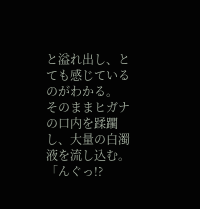と溢れ出し、とても感じているのがわかる。
そのままヒガナの口内を蹂躙し、大量の白濁液を流し込む。
「んぐっ!?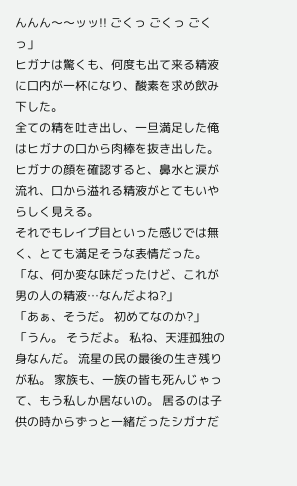んんん〜〜ッッ!! ごくっ ごくっ ごくっ」
ヒガナは驚くも、何度も出て来る精液に口内が一杯になり、酸素を求め飲み下した。
全ての精を吐き出し、一旦満足した俺はヒガナの口から肉棒を抜き出した。
ヒガナの顔を確認すると、鼻水と涙が流れ、口から溢れる精液がとてもいやらしく見える。
それでもレイプ目といった感じでは無く、とても満足そうな表情だった。
「な、何か変な味だったけど、これが男の人の精液…なんだよね?」
「あぁ、そうだ。 初めてなのか?」
「うん。 そうだよ。 私ね、天涯孤独の身なんだ。 流星の民の最後の生き残りが私。 家族も、一族の皆も死んじゃって、もう私しか居ないの。 居るのは子供の時からずっと一緒だったシガナだ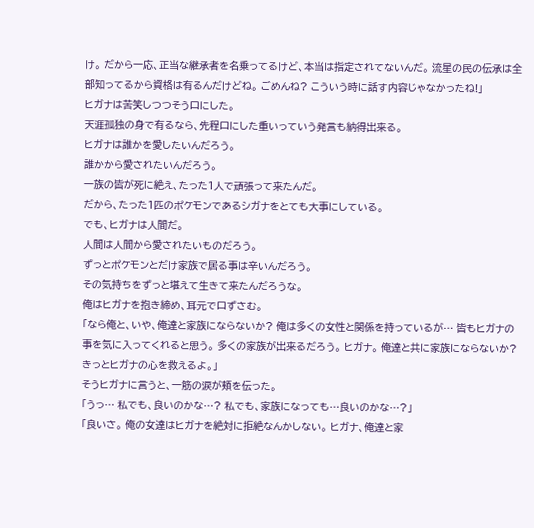け。 だから一応、正当な継承者を名乗ってるけど、本当は指定されてないんだ。 流星の民の伝承は全部知ってるから資格は有るんだけどね。 ごめんね? こういう時に話す内容じゃなかったね!」
ヒガナは苦笑しつつそう口にした。
天涯孤独の身で有るなら、先程口にした重いっていう発言も納得出来る。
ヒガナは誰かを愛したいんだろう。
誰かから愛されたいんだろう。
一族の皆が死に絶え、たった1人で頑張って来たんだ。
だから、たった1匹のポケモンであるシガナをとても大事にしている。
でも、ヒガナは人間だ。
人間は人間から愛されたいものだろう。
ずっとポケモンとだけ家族で居る事は辛いんだろう。
その気持ちをずっと堪えて生きて来たんだろうな。
俺はヒガナを抱き締め、耳元で口ずさむ。
「なら俺と、いや、俺達と家族にならないか? 俺は多くの女性と関係を持っているが… 皆もヒガナの事を気に入ってくれると思う。 多くの家族が出来るだろう。 ヒガナ。 俺達と共に家族にならないか? きっとヒガナの心を救えるよ。」
そうヒガナに言うと、一筋の涙が頬を伝った。
「うっ… 私でも、良いのかな…? 私でも、家族になっても…良いのかな…?」
「良いさ。 俺の女達はヒガナを絶対に拒絶なんかしない。 ヒガナ、俺達と家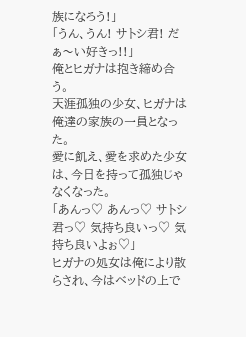族になろう!」
「うん、うん! サトシ君! だぁ〜い好きっ!!」
俺とヒガナは抱き締め合う。
天涯孤独の少女、ヒガナは俺達の家族の一員となった。
愛に飢え、愛を求めた少女は、今日を持って孤独じゃなくなった。
「あんっ♡ あんっ♡ サトシ君っ♡ 気持ち良いっ♡ 気持ち良いよぉ♡」
ヒガナの処女は俺により散らされ、今はベッドの上で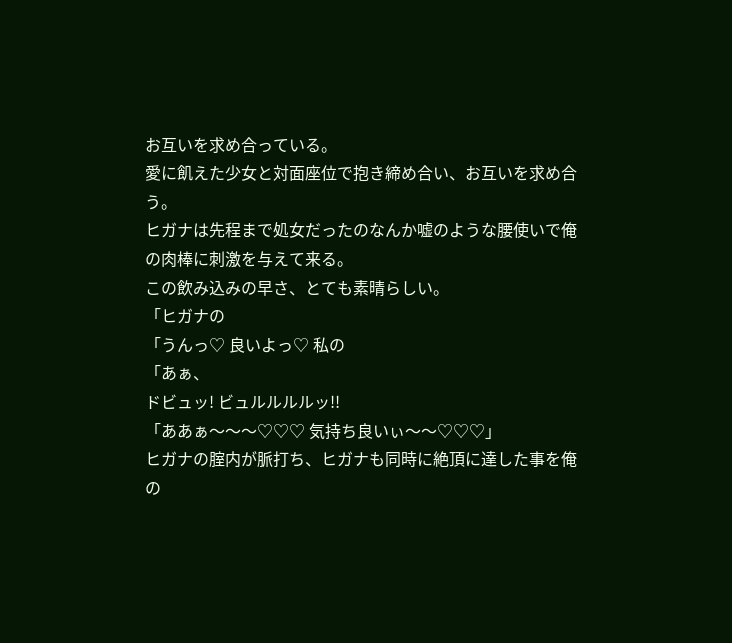お互いを求め合っている。
愛に飢えた少女と対面座位で抱き締め合い、お互いを求め合う。
ヒガナは先程まで処女だったのなんか嘘のような腰使いで俺の肉棒に刺激を与えて来る。
この飲み込みの早さ、とても素晴らしい。
「ヒガナの
「うんっ♡ 良いよっ♡ 私の
「あぁ、
ドビュッ! ビュルルルルッ!!
「ああぁ〜〜〜♡♡♡ 気持ち良いぃ〜〜♡♡♡」
ヒガナの腟内が脈打ち、ヒガナも同時に絶頂に達した事を俺の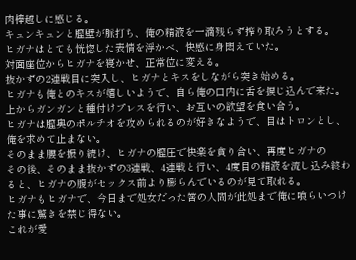肉棒越しに感じる。
キュンキュンと膣壁が脈打ち、俺の精液を一滴残らず搾り取ろうとする。
ヒガナはとても恍惚した表情を浮かべ、快感に身悶えていた。
対面座位からヒガナを寝かせ、正常位に変える。
抜かずの2連戦目に突入し、ヒガナとキスをしながら突き始める。
ヒガナも俺とのキスが嬉しいようで、自ら俺の口内に舌を捩じ込んで来た。
上からガンガンと種付けプレスを行い、お互いの欲望を食い合う。
ヒガナは膣奥のポルチオを攻められるのが好きなようで、目はトロンとし、俺を求めて止まない。
そのまま腰を振り続け、ヒガナの膣圧で快楽を貪り合い、再度ヒガナの
その後、そのまま抜かずの3連戦、4連戦と行い、4度目の精液を流し込み終わると、ヒガナの腹がセックス前より膨らんでいるのが見て取れる。
ヒガナもヒガナで、今日まで処女だった筈の人間が此処まで俺に喰らいつけた事に驚きを禁じ得ない。
これが愛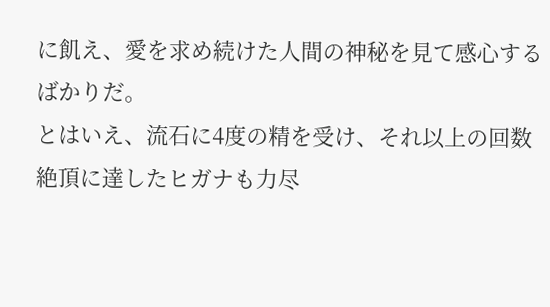に飢え、愛を求め続けた人間の神秘を見て感心するばかりだ。
とはいえ、流石に4度の精を受け、それ以上の回数絶頂に達したヒガナも力尽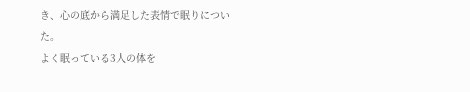き、心の底から満足した表情で眠りについた。
よく眠っている3人の体を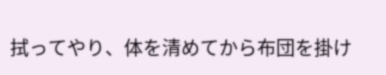拭ってやり、体を清めてから布団を掛け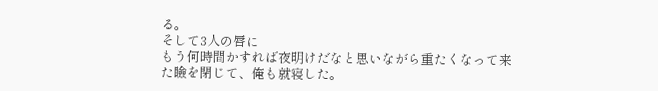る。
そして3人の唇に
もう何時間かすれば夜明けだなと思いながら重たくなって来た瞼を閉じて、俺も就寝した。